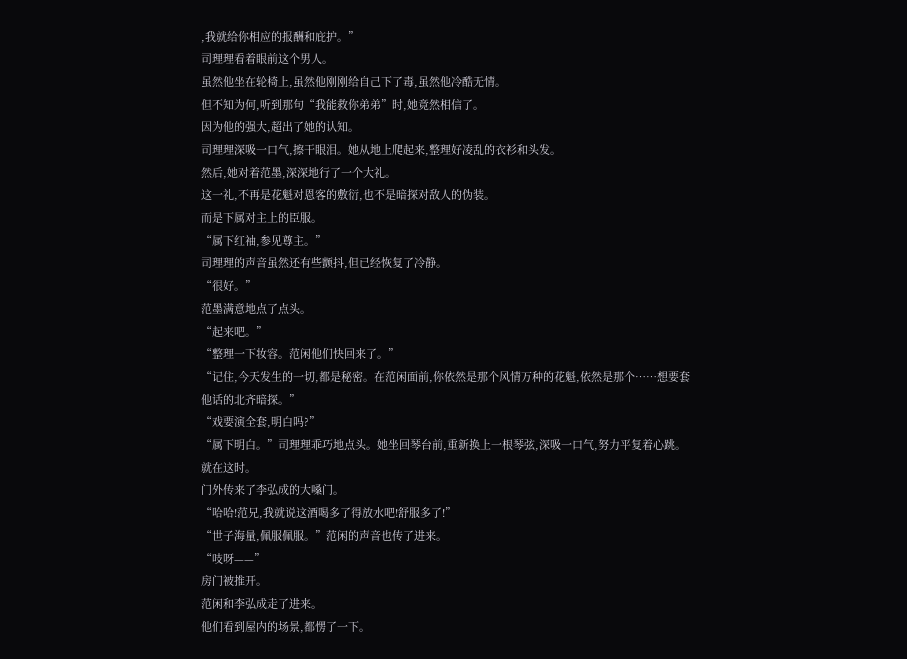,我就给你相应的报酬和庇护。”
司理理看着眼前这个男人。
虽然他坐在轮椅上,虽然他刚刚给自己下了毒,虽然他冷酷无情。
但不知为何,听到那句“我能救你弟弟”时,她竟然相信了。
因为他的强大,超出了她的认知。
司理理深吸一口气,擦干眼泪。她从地上爬起来,整理好凌乱的衣衫和头发。
然后,她对着范墨,深深地行了一个大礼。
这一礼,不再是花魁对恩客的敷衍,也不是暗探对敌人的伪装。
而是下属对主上的臣服。
“属下红袖,参见尊主。”
司理理的声音虽然还有些颤抖,但已经恢复了冷静。
“很好。”
范墨满意地点了点头。
“起来吧。”
“整理一下妆容。范闲他们快回来了。”
“记住,今天发生的一切,都是秘密。在范闲面前,你依然是那个风情万种的花魁,依然是那个……想要套他话的北齐暗探。”
“戏要演全套,明白吗?”
“属下明白。”司理理乖巧地点头。她坐回琴台前,重新换上一根琴弦,深吸一口气,努力平复着心跳。
就在这时。
门外传来了李弘成的大嗓门。
“哈哈!范兄,我就说这酒喝多了得放水吧!舒服多了!”
“世子海量,佩服佩服。”范闲的声音也传了进来。
“吱呀——”
房门被推开。
范闲和李弘成走了进来。
他们看到屋内的场景,都愣了一下。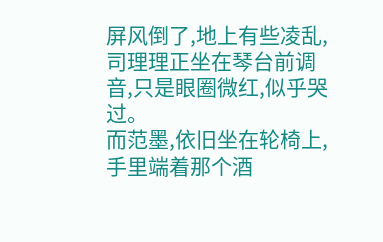屏风倒了,地上有些凌乱,司理理正坐在琴台前调音,只是眼圈微红,似乎哭过。
而范墨,依旧坐在轮椅上,手里端着那个酒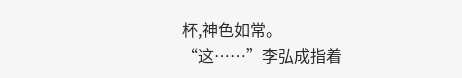杯,神色如常。
“这……”李弘成指着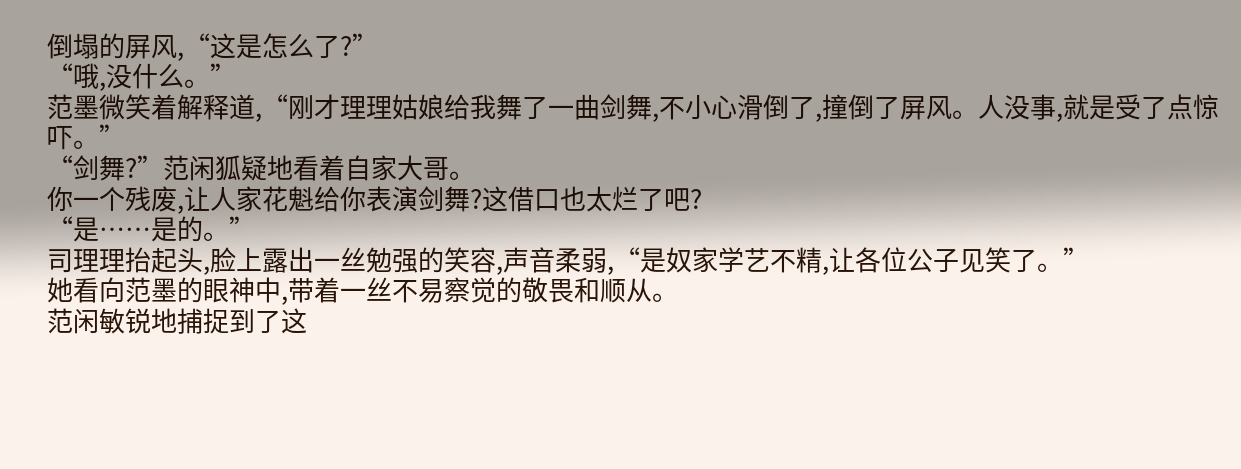倒塌的屏风,“这是怎么了?”
“哦,没什么。”
范墨微笑着解释道,“刚才理理姑娘给我舞了一曲剑舞,不小心滑倒了,撞倒了屏风。人没事,就是受了点惊吓。”
“剑舞?”范闲狐疑地看着自家大哥。
你一个残废,让人家花魁给你表演剑舞?这借口也太烂了吧?
“是……是的。”
司理理抬起头,脸上露出一丝勉强的笑容,声音柔弱,“是奴家学艺不精,让各位公子见笑了。”
她看向范墨的眼神中,带着一丝不易察觉的敬畏和顺从。
范闲敏锐地捕捉到了这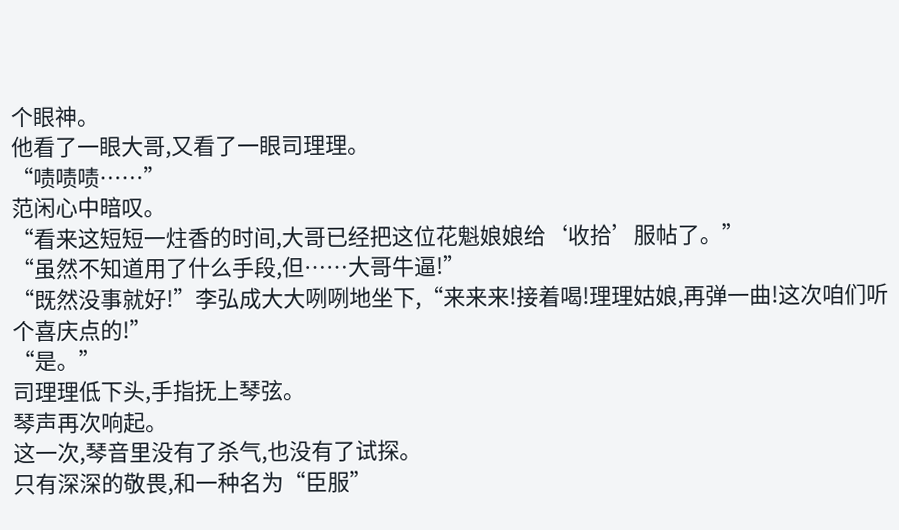个眼神。
他看了一眼大哥,又看了一眼司理理。
“啧啧啧……”
范闲心中暗叹。
“看来这短短一炷香的时间,大哥已经把这位花魁娘娘给‘收拾’服帖了。”
“虽然不知道用了什么手段,但……大哥牛逼!”
“既然没事就好!”李弘成大大咧咧地坐下,“来来来!接着喝!理理姑娘,再弹一曲!这次咱们听个喜庆点的!”
“是。”
司理理低下头,手指抚上琴弦。
琴声再次响起。
这一次,琴音里没有了杀气,也没有了试探。
只有深深的敬畏,和一种名为“臣服”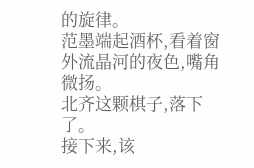的旋律。
范墨端起酒杯,看着窗外流晶河的夜色,嘴角微扬。
北齐这颗棋子,落下了。
接下来,该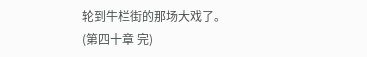轮到牛栏街的那场大戏了。
(第四十章 完)